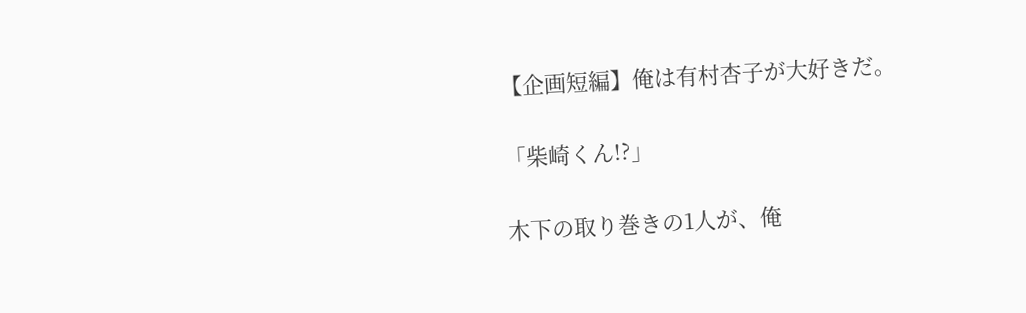【企画短編】俺は有村杏子が大好きだ。


「柴崎くん!?」


木下の取り巻きの1人が、俺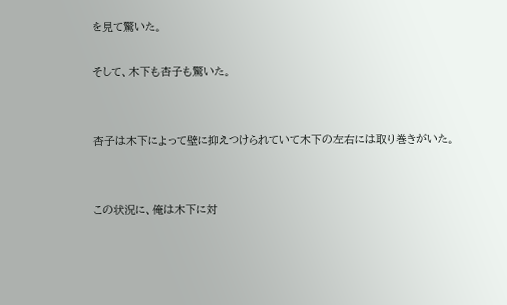を見て驚いた。

そして、木下も杏子も驚いた。


杏子は木下によって壁に抑えつけられていて木下の左右には取り巻きがいた。


この状況に、俺は木下に対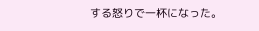する怒りで一杯になった。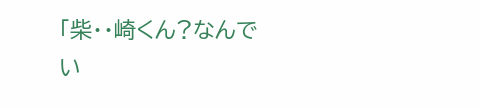「柴・・崎くん?なんでい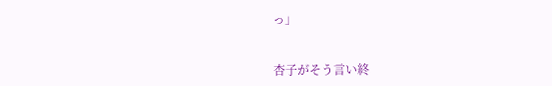っ」


杏子がそう言い終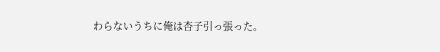わらないうちに俺は杏子引っ張った。